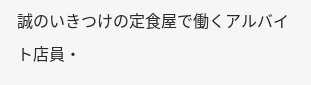誠のいきつけの定食屋で働くアルバイト店員・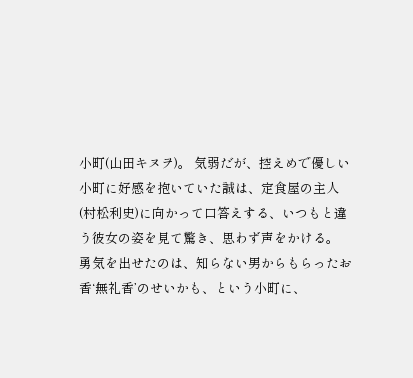小町(山田キヌヲ)。 気弱だが、控えめで優しい小町に好感を抱いていた誠は、定食屋の主人(村松利史)に向かって口答えする、いつもと違う彼女の姿を見て驚き、思わず声をかける。 勇気を出せたのは、知らない男からもらったお香‘無礼香’のせいかも、という小町に、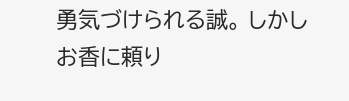勇気づけられる誠。 しかしお香に頼り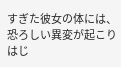すぎた彼女の体には、恐ろしい異変が起こりはじ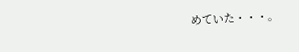めていた・・・。